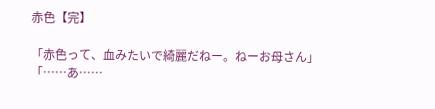赤色【完】

「赤色って、血みたいで綺麗だねー。ねーお母さん」
「……あ……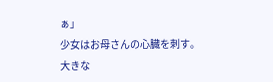ぁ」
少女はお母さんの心臓を刺す。
大きな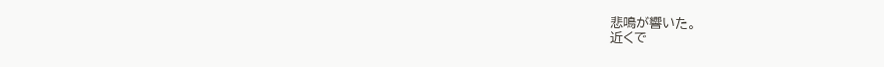悲鳴が響いた。
近くで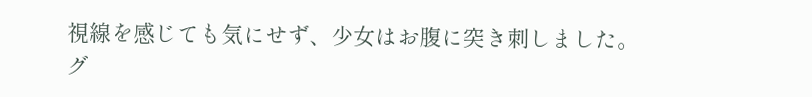視線を感じても気にせず、少女はお腹に突き刺しました。
グ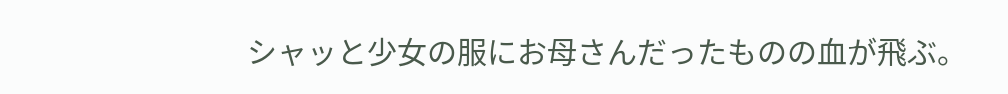シャッと少女の服にお母さんだったものの血が飛ぶ。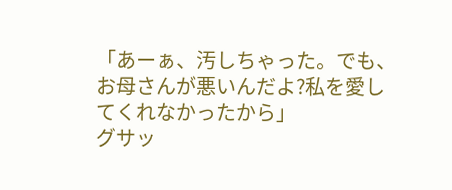「あーぁ、汚しちゃった。でも、お母さんが悪いんだよ?私を愛してくれなかったから」
グサッ